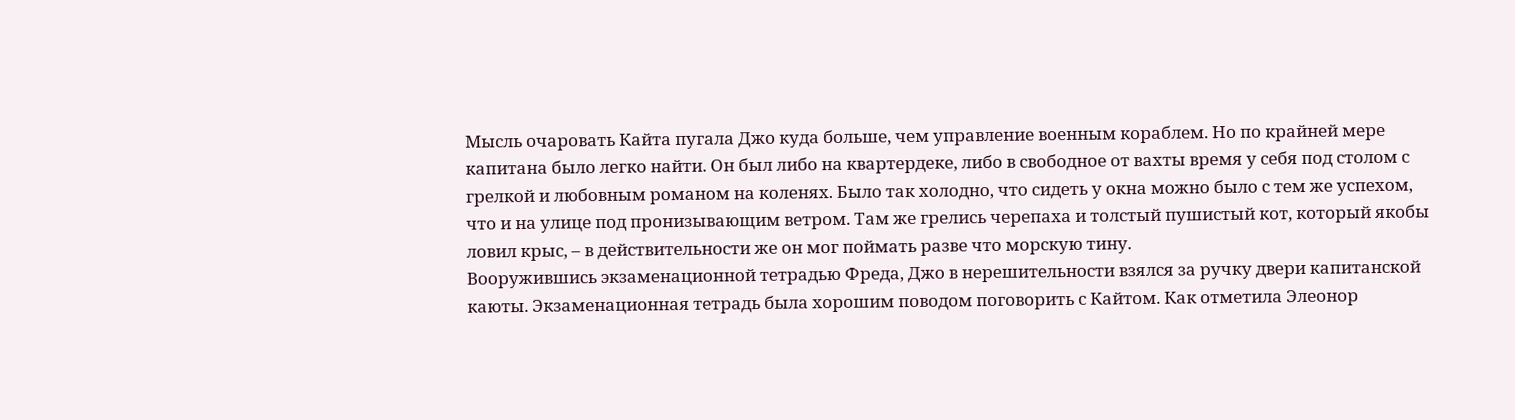Мысль очаровать Кайта пугала Джо куда больше, чем управление военным кораблем. Но по крайней мере капитана было легко найти. Он был либо на квартердеке, либо в свободное от вахты время у себя под столом с грелкой и любовным романом на коленях. Было так холодно, что сидеть у окна можно было с тем же успехом, что и на улице под пронизывающим ветром. Там же грелись черепаха и толстый пушистый кот, который якобы ловил крыс, – в действительности же он мог поймать разве что морскую тину.
Вооружившись экзаменационной тетрадью Фреда, Джо в нерешительности взялся за ручку двери капитанской каюты. Экзаменационная тетрадь была хорошим поводом поговорить с Кайтом. Как отметила Элеонор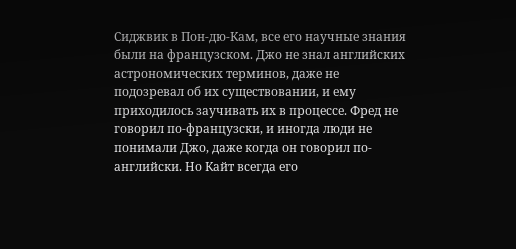Сиджвик в Пон-дю-Кам, все его научные знания были на французском. Джо не знал английских астрономических терминов, даже не подозревал об их существовании, и ему приходилось заучивать их в процессе. Фред не говорил по-французски, и иногда люди не понимали Джо, даже когда он говорил по-английски. Но Кайт всегда его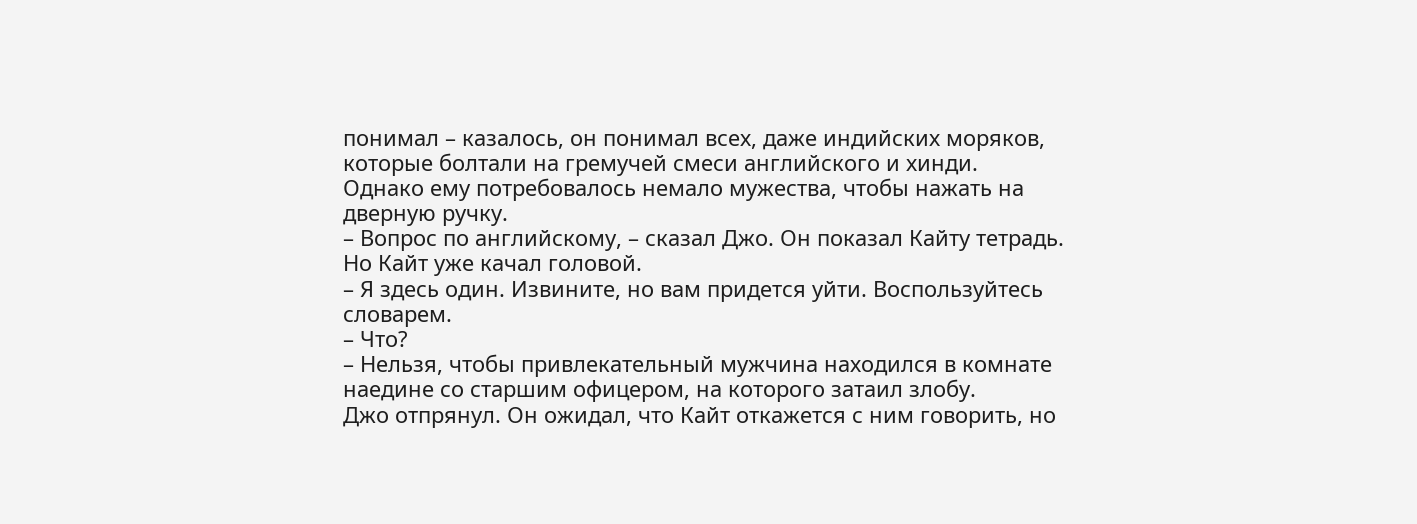понимал – казалось, он понимал всех, даже индийских моряков, которые болтали на гремучей смеси английского и хинди.
Однако ему потребовалось немало мужества, чтобы нажать на дверную ручку.
– Вопрос по английскому, – сказал Джо. Он показал Кайту тетрадь.
Но Кайт уже качал головой.
– Я здесь один. Извините, но вам придется уйти. Воспользуйтесь словарем.
– Что?
– Нельзя, чтобы привлекательный мужчина находился в комнате наедине со старшим офицером, на которого затаил злобу.
Джо отпрянул. Он ожидал, что Кайт откажется с ним говорить, но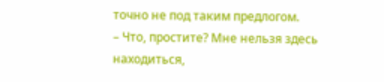точно не под таким предлогом.
– Что, простите? Мне нельзя здесь находиться,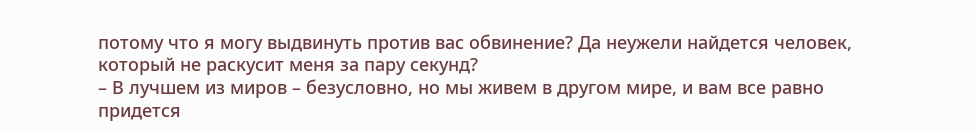потому что я могу выдвинуть против вас обвинение? Да неужели найдется человек, который не раскусит меня за пару секунд?
– В лучшем из миров – безусловно, но мы живем в другом мире, и вам все равно придется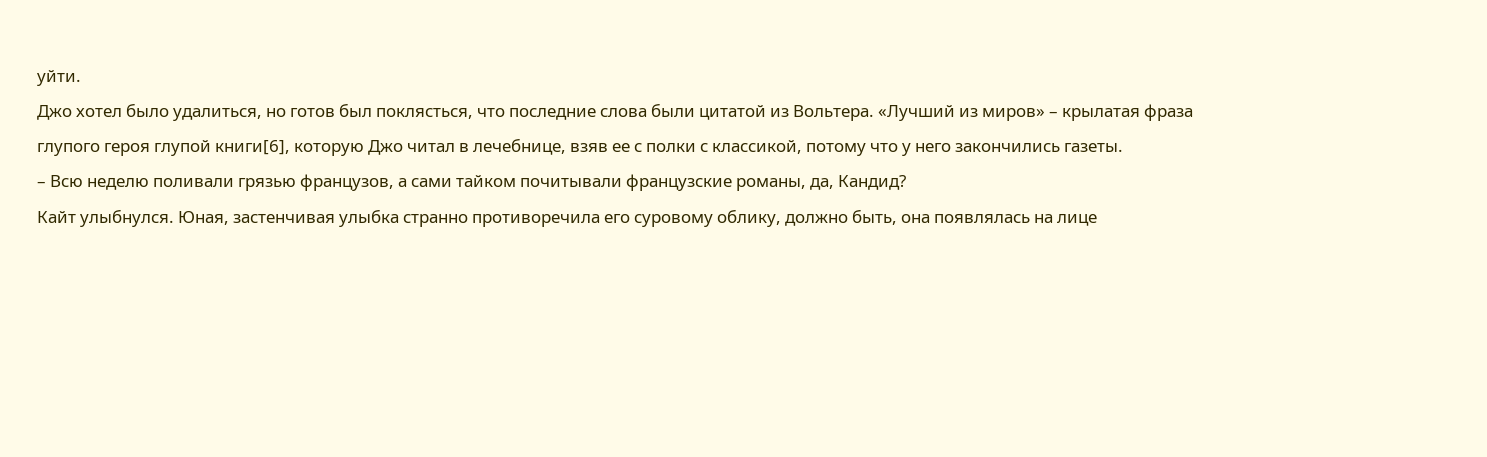уйти.
Джо хотел было удалиться, но готов был поклясться, что последние слова были цитатой из Вольтера. «Лучший из миров» – крылатая фраза глупого героя глупой книги[6], которую Джо читал в лечебнице, взяв ее с полки с классикой, потому что у него закончились газеты.
– Всю неделю поливали грязью французов, а сами тайком почитывали французские романы, да, Кандид?
Кайт улыбнулся. Юная, застенчивая улыбка странно противоречила его суровому облику, должно быть, она появлялась на лице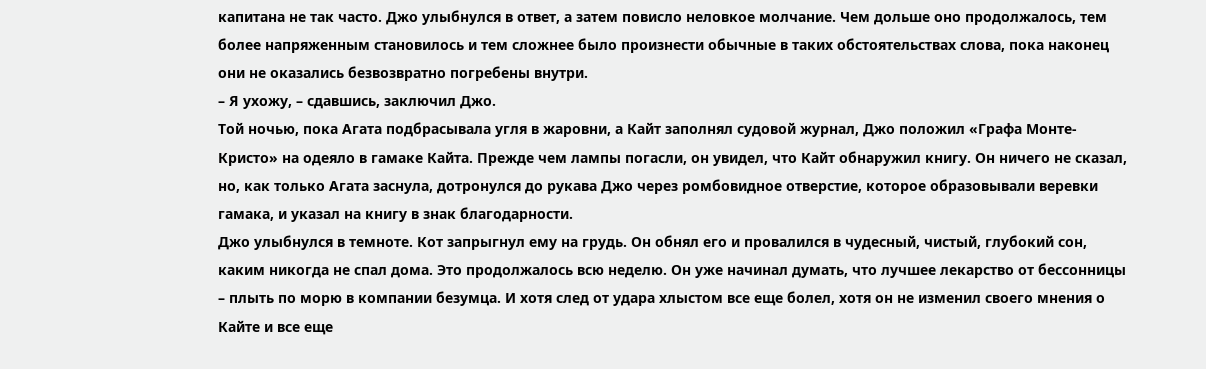капитана не так часто. Джо улыбнулся в ответ, а затем повисло неловкое молчание. Чем дольше оно продолжалось, тем более напряженным становилось и тем сложнее было произнести обычные в таких обстоятельствах слова, пока наконец они не оказались безвозвратно погребены внутри.
– Я ухожу, – сдавшись, заключил Джо.
Той ночью, пока Агата подбрасывала угля в жаровни, а Кайт заполнял судовой журнал, Джо положил «Графа Монте-Кристо» на одеяло в гамаке Кайта. Прежде чем лампы погасли, он увидел, что Кайт обнаружил книгу. Он ничего не сказал, но, как только Агата заснула, дотронулся до рукава Джо через ромбовидное отверстие, которое образовывали веревки гамака, и указал на книгу в знак благодарности.
Джо улыбнулся в темноте. Кот запрыгнул ему на грудь. Он обнял его и провалился в чудесный, чистый, глубокий сон, каким никогда не спал дома. Это продолжалось всю неделю. Он уже начинал думать, что лучшее лекарство от бессонницы – плыть по морю в компании безумца. И хотя след от удара хлыстом все еще болел, хотя он не изменил своего мнения о Кайте и все еще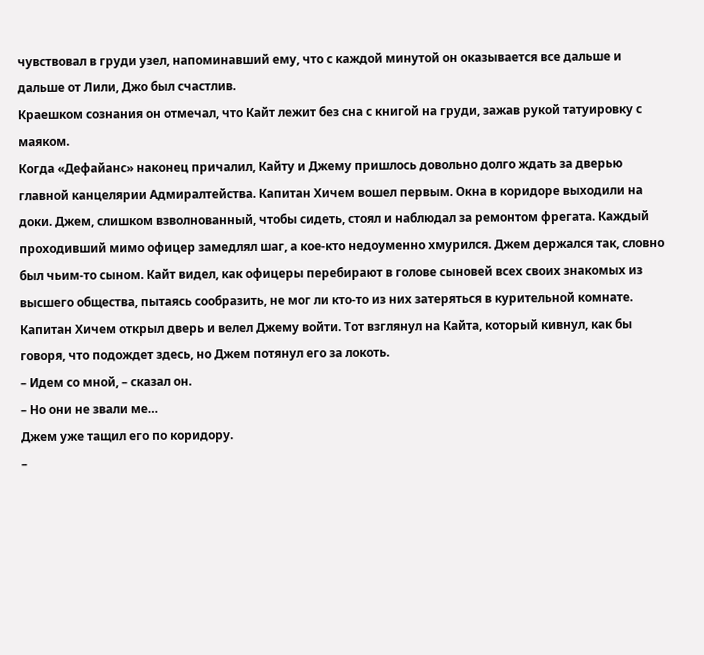чувствовал в груди узел, напоминавший ему, что с каждой минутой он оказывается все дальше и дальше от Лили, Джо был счастлив.
Краешком сознания он отмечал, что Кайт лежит без сна с книгой на груди, зажав рукой татуировку с маяком.
Когда «Дефайанс» наконец причалил, Кайту и Джему пришлось довольно долго ждать за дверью главной канцелярии Адмиралтейства. Капитан Хичем вошел первым. Окна в коридоре выходили на доки. Джем, слишком взволнованный, чтобы сидеть, стоял и наблюдал за ремонтом фрегата. Каждый проходивший мимо офицер замедлял шаг, а кое-кто недоуменно хмурился. Джем держался так, словно был чьим-то сыном. Кайт видел, как офицеры перебирают в голове сыновей всех своих знакомых из высшего общества, пытаясь сообразить, не мог ли кто-то из них затеряться в курительной комнате.
Капитан Хичем открыл дверь и велел Джему войти. Тот взглянул на Кайта, который кивнул, как бы говоря, что подождет здесь, но Джем потянул его за локоть.
– Идем со мной, – сказал он.
– Но они не звали ме…
Джем уже тащил его по коридору.
–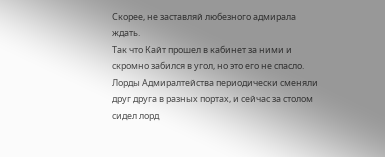Скорее, не заставляй любезного адмирала ждать.
Так что Кайт прошел в кабинет за ними и скромно забился в угол, но это его не спасло. Лорды Адмиралтейства периодически сменяли друг друга в разных портах, и сейчас за столом сидел лорд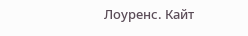Лоуренс. Кайт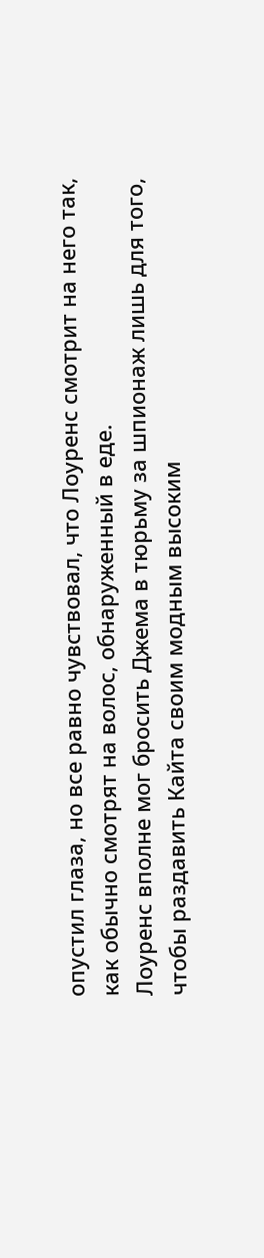опустил глаза, но все равно чувствовал, что Лоуренс смотрит на него так, как обычно смотрят на волос, обнаруженный в еде.
Лоуренс вполне мог бросить Джема в тюрьму за шпионаж лишь для того, чтобы раздавить Кайта своим модным высоким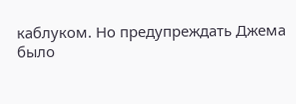каблуком. Но предупреждать Джема было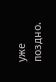уже поздно.